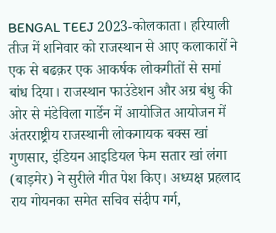BENGAL TEEJ 2023-कोलकाता। हरियाली तीज में शनिवार को राजस्थान से आए कलाकारों ने एक से बढक़र एक आकर्षक लोकगीतों से समां बांध दिया। राजस्थान फाउंडेशन और अग्र बंधु की ओर से मंडेविला गार्डेन में आयोजित आयोजन में अंतरराष्ट्रीय राजस्थानी लोकगायक बक्स खां गुणसार, इंडियन आइडियल फेम सतार खां लंगा (बाड़मेर) ने सुरीले गीत पेश किए। अध्यक्ष प्रहलाद राय गोयनका समेत सचिव संदीप गर्ग,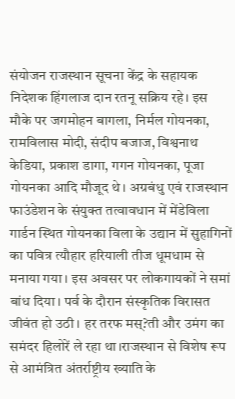संयोजन राजस्थान सूचना केंद्र के सहायक निदेशक हिंगलाज दान रतनू सक्रिय रहे। इस मौके पर जगमोहन बागला, निर्मल गोयनका, रामविलास मोदी, संदीप बजाज, विश्वनाथ केडिया, प्रकाश डागा, गगन गोयनका, पूजा गोयनका आदि मौजूद थे। अग्रबंधु एवं राजस्थान फाउंडेशन के संयुक्त तत्वावधान में मेंडेविला गार्डन स्थित गोयनका विला के उद्यान में सुहागिनों का पवित्र त्यौहार हरियाली तीज धूमधाम से मनाया गया। इस अवसर पर लोकगायकों ने समां बांध दिया। पर्व के दौरान संस्कृतिक विरासत जीवंत हो उठी। हर तरफ मस्?ती और उमंग का समंदर हिलोरें ले रहा था।राजस्थान से विशेष रूप से आमंत्रित अंतर्राष्ट्रीय ख्याति के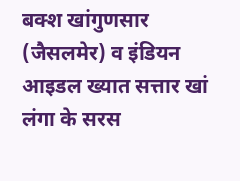बक्श खांगुणसार (जैसलमेर) व इंडियन आइडल ख्यात सत्तार खां लंगा के सरस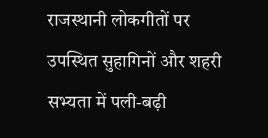राजस्थानी लोकगीतों पर उपस्थित सुहागिनों और शहरी सभ्यता में पली-बढ़ी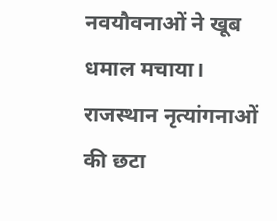नवयौवनाओं ने खूब धमाल मचाया। राजस्थान नृत्यांगनाओं की छटा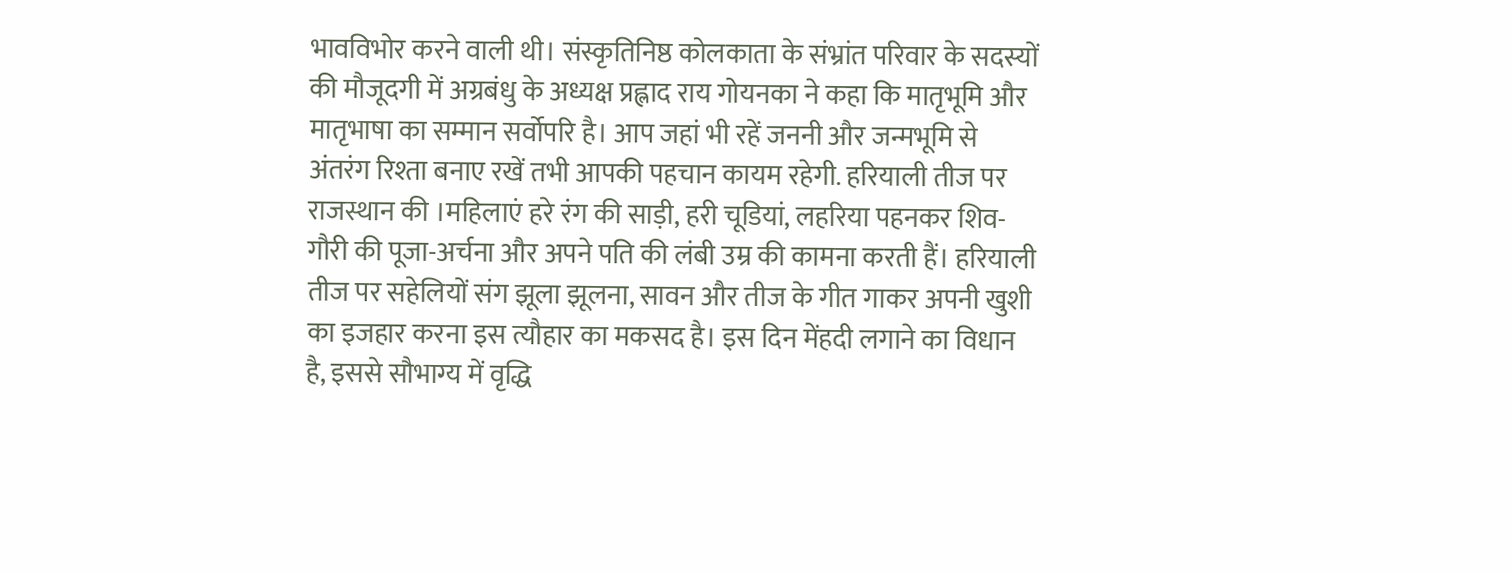भावविभोर करने वाली थी। संस्कृतिनिष्ठ कोलकाता के संभ्रांत परिवार के सदस्यों की मौजूदगी में अग्रबंधु के अध्यक्ष प्रह्लाद राय गोयनका ने कहा कि मातृभूमि और मातृभाषा का सम्मान सर्वोपरि है। आप जहां भी रहें जननी और जन्मभूमि से अंतरंग रिश्ता बनाए रखें तभी आपकी पहचान कायम रहेगी. हरियाली तीज पर राजस्थान की ।महिलाएं हरे रंग की साड़ी, हरी चूडियां, लहरिया पहनकर शिव- गौरी की पूजा-अर्चना और अपने पति की लंबी उम्र की कामना करती हैं। हरियाली तीज पर सहेलियों संग झूला झूलना, सावन और तीज के गीत गाकर अपनी खुशी का इजहार करना इस त्यौहार का मकसद है। इस दिन मेंहदी लगाने का विधान है, इससे सौभाग्य में वृद्धि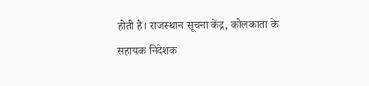होती है। राजस्थान सूचना केंद्र, कोलकाता के सहायक निदेशक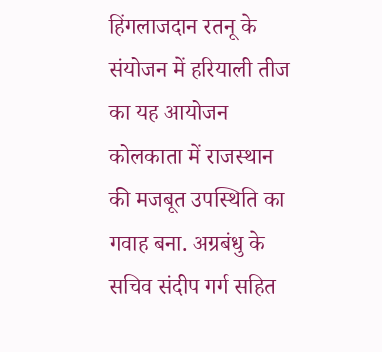हिंगलाजदान रतनू के संयोजन में हरियाली तीज का यह आयोजन कोलकाता में राजस्थान की मजबूत उपस्थिति का गवाह बना. अग्रबंधु के सचिव संदीप गर्ग सहित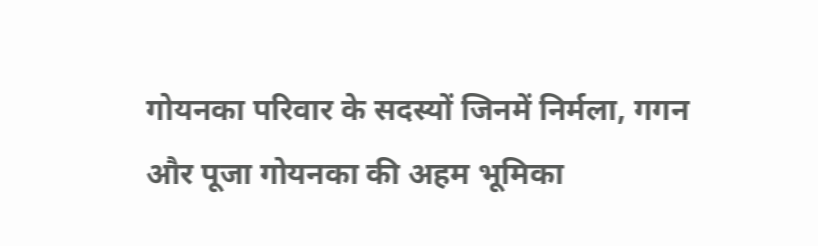गोयनका परिवार के सदस्यों जिनमें निर्मला, गगन और पूजा गोयनका की अहम भूमिका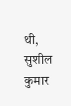थी, सुशील कुमार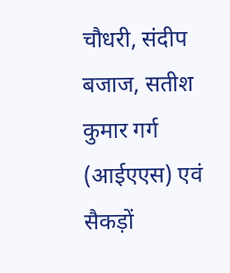चौधरी, संदीप बजाज, सतीश कुमार गर्ग (आईएएस) एवं सैकड़ों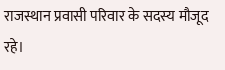राजस्थान प्रवासी परिवार के सदस्य मौजूद रहे।